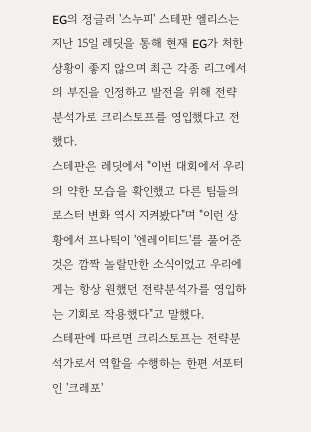EG의 정글러 '스누피' 스테판 엘리스는 지난 15일 레딧을 통해 현재 EG가 처한 상황이 좋지 않으며 최근 각종 리그에서의 부진을 인정하고 발전을 위해 전략분석가로 크리스토프를 영입했다고 전했다.
스테판은 레딧에서 "이번 대회에서 우리의 약한 모습을 확인했고 다른 팀들의 로스터 변화 역시 지켜봤다"며 "이런 상황에서 프나틱이 '엔레이티드'를 풀어준 것은 깜짝 놀랄만한 소식이었고 우리에게는 항상 원했던 전략분석가를 영입하는 기회로 작용했다"고 말했다.
스테판에 따르면 크리스토프는 전략분석가로서 역할을 수행하는 한편 서포터인 '크레포'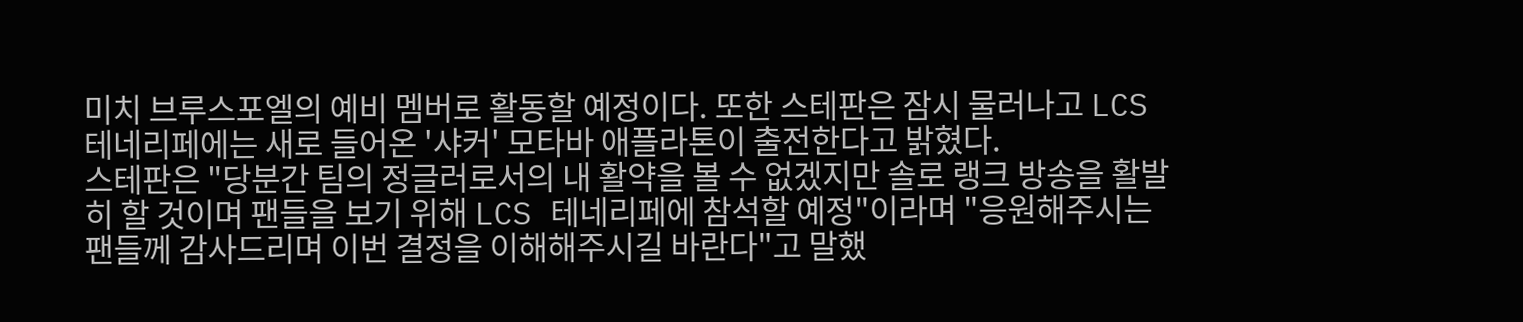미치 브루스포엘의 예비 멤버로 활동할 예정이다. 또한 스테판은 잠시 물러나고 LCS 테네리페에는 새로 들어온 '샤커' 모타바 애플라톤이 출전한다고 밝혔다.
스테판은 "당분간 팀의 정글러로서의 내 활약을 볼 수 없겠지만 솔로 랭크 방송을 활발히 할 것이며 팬들을 보기 위해 LCS 테네리페에 참석할 예정"이라며 "응원해주시는 팬들께 감사드리며 이번 결정을 이해해주시길 바란다"고 말했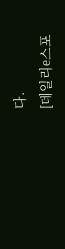다.
[데일리e스포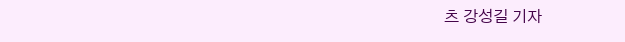츠 강성길 기자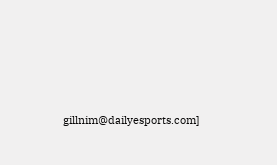gillnim@dailyesports.com]